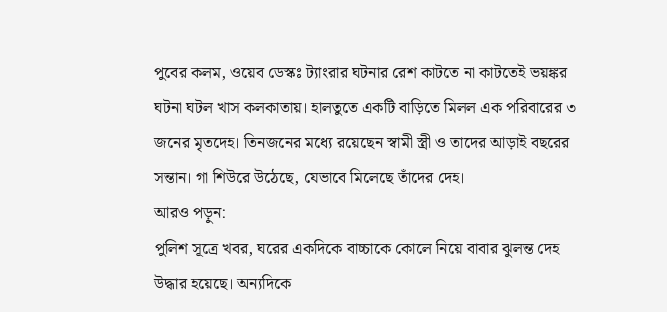পুবের কলম, ওয়েব ডেস্কঃ ট্যাংরার ঘটনার রেশ কাটতে না কাটতেই ভয়ঙ্কর ঘটনা ঘটল খাস কলকাতায়। হালতুতে একটি বাড়িতে মিলল এক পরিবারের ৩ জনের মৃতদেহ। তিনজনের মধ্যে রয়েছেন স্বামী স্ত্রী ও তাদের আড়াই বছরের সন্তান। গা শিউরে উঠেছে, যেভাবে মিলেছে তাঁদের দেহ।
আরও পড়ুন:
পুলিশ সূত্রে খবর, ঘরের একদিকে বাচ্চাকে কোলে নিয়ে বাবার ঝুলন্ত দেহ উদ্ধার হয়েছে। অন্যদিকে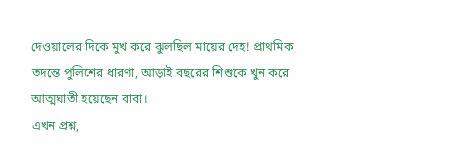দেওয়ালের দিকে মুখ করে ঝুলছিল মায়ের দেহ! প্রাথমিক তদন্তে পুলিশের ধারণা, আড়াই বছরের শিশুকে খুন করে আত্মঘাতী হয়েছেন বাবা।
এখন প্রশ্ন,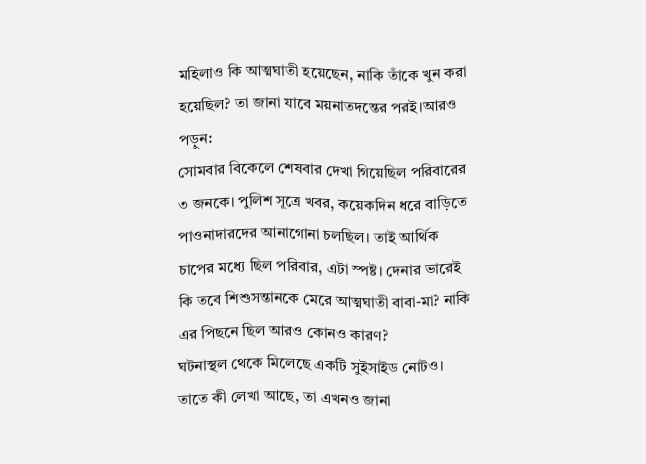মহিলাও কি আত্মঘাতী হয়েছেন, নাকি তাঁকে খুন করা হয়েছিল? তা জানা যাবে ময়নাতদন্তের পরই।আরও পড়ুন:
সোমবার বিকেলে শেষবার দেখা গিয়েছিল পরিবারের ৩ জনকে। পুলিশ সূত্রে খবর, কয়েকদিন ধরে বাড়িতে পাওনাদারদের আনাগোনা চলছিল। তাই আর্থিক চাপের মধ্যে ছিল পরিবার, এটা স্পষ্ট। দেনার ভারেই কি তবে শিশুসন্তানকে মেরে আত্মঘাতী বাবা-মা? নাকি এর পিছনে ছিল আরও কোনও কারণ?
ঘটনাস্থল থেকে মিলেছে একটি সুইসাইড নোটও। তাতে কী লেখা আছে, তা এখনও জানা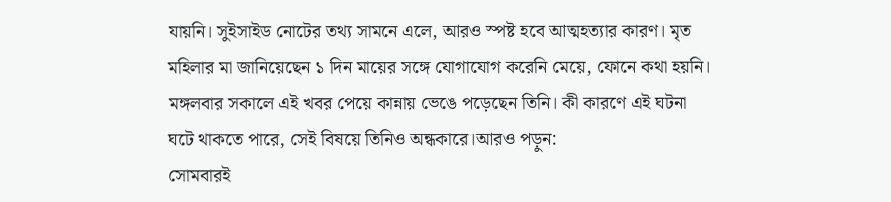যায়নি। সুইসাইড নোটের তথ্য সামনে এলে, আরও স্পষ্ট হবে আত্মহত্যার কারণ। মৃত মহিলার মা জানিয়েছেন ১ দিন মায়ের সঙ্গে যোগাযোগ করেনি মেয়ে, ফোনে কথা হয়নি। মঙ্গলবার সকালে এই খবর পেয়ে কান্নায় ভেঙে পড়েছেন তিনি। কী কারণে এই ঘটনা ঘটে থাকতে পারে, সেই বিষয়ে তিনিও অন্ধকারে।আরও পড়ুন:
সোমবারই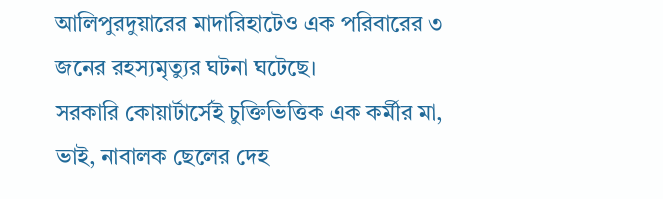আলিপুরদুয়ারের মাদারিহাটেও এক পরিবারের ৩ জনের রহস্যমৃত্যুর ঘটনা ঘটেছে।
সরকারি কোয়ার্টার্সেই চুক্তিভিত্তিক এক কর্মীর মা, ভাই, নাবালক ছেলের দেহ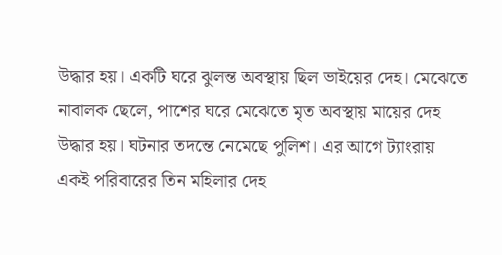উদ্ধার হয়। একটি ঘরে ঝুলন্ত অবস্থায় ছিল ভাইয়ের দেহ। মেঝেতে নাবালক ছেলে, পাশের ঘরে মেঝেতে মৃত অবস্থায় মায়ের দেহ উদ্ধার হয়। ঘটনার তদন্তে নেমেছে পুলিশ। এর আগে ট্যাংরায় একই পরিবারের তিন মহিলার দেহ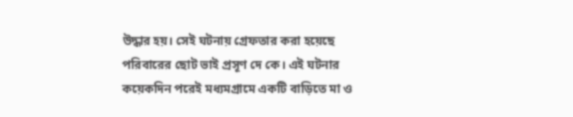উদ্ধার হয়। সেই ঘটনায় গ্রেফতার করা হয়েছে পরিবারের ছোট ভাই প্রসূণ দে কে। এই ঘটনার কয়েকদিন পরেই মধ্যমগ্রামে একটি বাড়িতে মা ও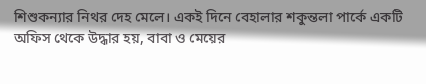শিশুকন্যার নিথর দেহ মেলে। একই দিনে বেহালার শকুন্তলা পার্কে একটি অফিস থেকে উদ্ধার হয়, বাবা ও মেয়ের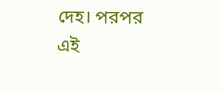দেহ। পরপর এই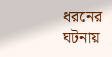ধরনের ঘটনায়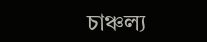চাঞ্চল্য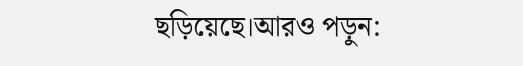ছড়িয়েছে।আরও পড়ুন: